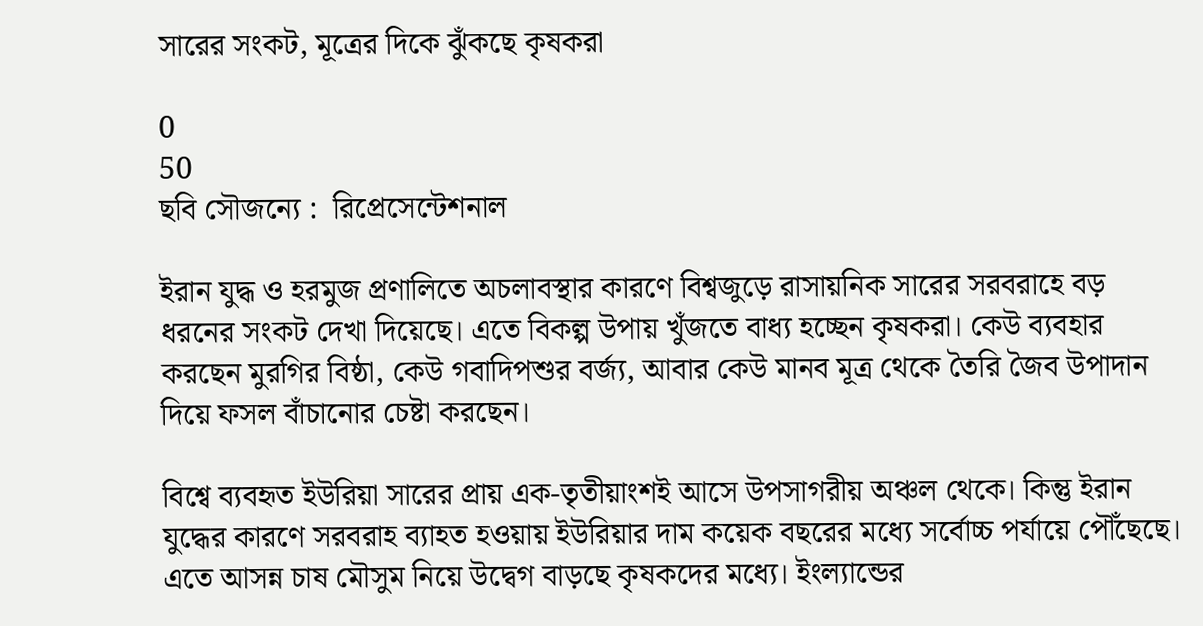সারের সংকট, মূত্রের দিকে ঝুঁকছে কৃষকরা

0
50
ছবি সৌজন্যে :  রিপ্রেসেন্টেশনাল

ইরান যুদ্ধ ও হরমুজ প্রণালিতে অচলাবস্থার কারণে বিশ্বজুড়ে রাসায়নিক সারের সরবরাহে বড় ধরনের সংকট দেখা দিয়েছে। এতে বিকল্প উপায় খুঁজতে বাধ্য হচ্ছেন কৃষকরা। কেউ ব্যবহার করছেন মুরগির বিষ্ঠা, কেউ গবাদিপশুর বর্জ্য, আবার কেউ মানব মূত্র থেকে তৈরি জৈব উপাদান দিয়ে ফসল বাঁচানোর চেষ্টা করছেন।

বিশ্বে ব্যবহৃত ইউরিয়া সারের প্রায় এক-তৃতীয়াংশই আসে উপসাগরীয় অঞ্চল থেকে। কিন্তু ইরান যুদ্ধের কারণে সরবরাহ ব্যাহত হওয়ায় ইউরিয়ার দাম কয়েক বছরের মধ্যে সর্বোচ্চ পর্যায়ে পৌঁছেছে। এতে আসন্ন চাষ মৌসুম নিয়ে উদ্বেগ বাড়ছে কৃষকদের মধ্যে। ইংল্যান্ডের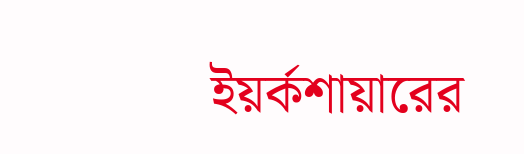ইয়র্কশায়ারের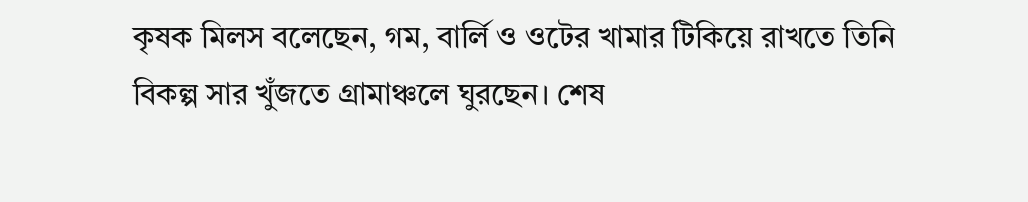কৃষক মিলস বলেছেন, গম, বার্লি ও ওটের খামার টিকিয়ে রাখতে তিনি বিকল্প সার খুঁজতে গ্রামাঞ্চলে ঘুরছেন। শেষ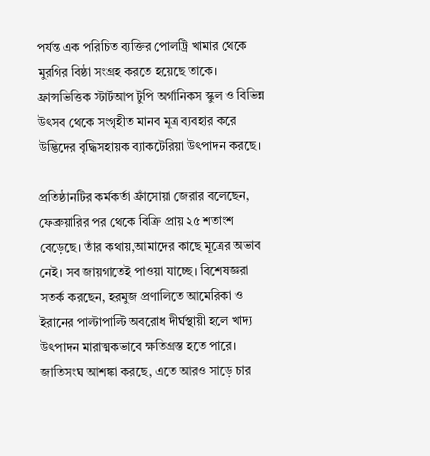পর্যন্ত এক পরিচিত ব্যক্তির পোলট্রি খামার থেকে মুরগির বিষ্ঠা সংগ্রহ করতে হয়েছে তাকে। ফ্রান্সভিত্তিক স্টার্টআপ টুপি অর্গানিকস স্কুল ও বিভিন্ন উৎসব থেকে সংগৃহীত মানব মূত্র ব্যবহার করে উদ্ভিদের বৃদ্ধিসহায়ক ব্যাকটেরিয়া উৎপাদন করছে।

প্রতিষ্ঠানটির কর্মকর্তা ফ্রাঁসোয়া জেরার বলেছেন, ফেব্রুয়ারির পর থেকে বিক্রি প্রায় ২৫ শতাংশ বেড়েছে। তাঁর কথায়,আমাদের কাছে মূত্রের অভাব নেই। সব জায়গাতেই পাওয়া যাচ্ছে। বিশেষজ্ঞরা সতর্ক করছেন, হরমুজ প্রণালিতে আমেরিকা ও ইরানের পাল্টাপাল্টি অবরোধ দীর্ঘস্থায়ী হলে খাদ্য উৎপাদন মারাত্মকভাবে ক্ষতিগ্রস্ত হতে পারে। জাতিসংঘ আশঙ্কা করছে, এতে আরও সাড়ে চার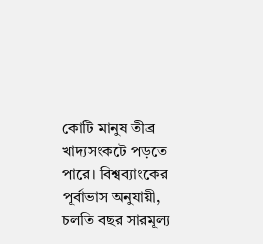কোটি মানুষ তীব্র খাদ্যসংকটে পড়তে পারে। বিশ্বব্যাংকের পূর্বাভাস অনুযায়ী, চলতি বছর সারমূল্য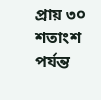প্রায় ৩০ শতাংশ পর্যন্ত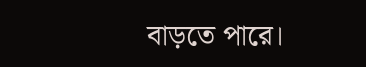বাড়তে পারে।